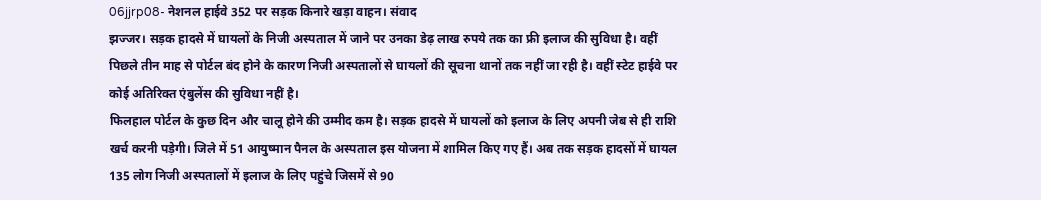06jjrp08- नेशनल हाईवे 352 पर सड़क किनारे खड़ा वाहन। संवाद
झज्जर। सड़क हादसे में घायलों के निजी अस्पताल में जाने पर उनका डेढ़ लाख रुपये तक का फ्री इलाज की सुविधा है। वहीं पिछले तीन माह से पोर्टल बंद होने के कारण निजी अस्पतालों से घायलों की सूचना थानों तक नहीं जा रही है। वहीं स्टेट हाईवे पर कोई अतिरिक्त एंबुलेंस की सुविधा नहीं है।
फिलहाल पोर्टल के कुछ दिन और चालू होने की उम्मीद कम है। सड़क हादसे में घायलों को इलाज के लिए अपनी जेब से ही राशि खर्च करनी पड़ेगी। जिले में 51 आयुष्मान पैनल के अस्पताल इस योजना में शामिल किए गए हैं। अब तक सड़क हादसों में घायल 135 लोग निजी अस्पतालों में इलाज के लिए पहुंचे जिसमें से 90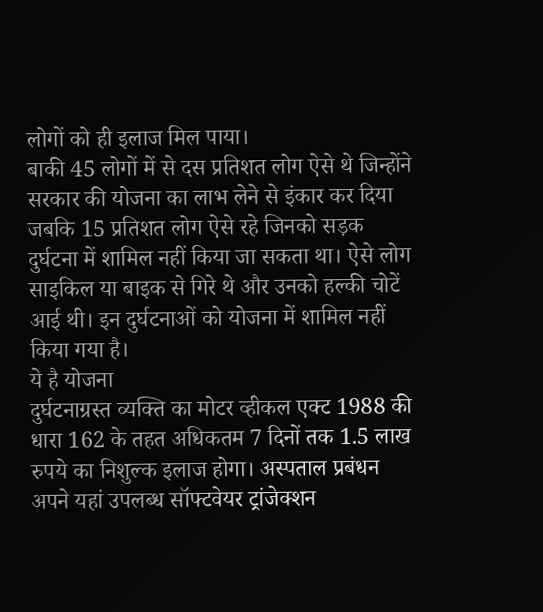लोगों को ही इलाज मिल पाया।
बाकी 45 लोगों में से दस प्रतिशत लोग ऐसे थे जिन्होंने सरकार की योजना का लाभ लेने से इंकार कर दिया जबकि 15 प्रतिशत लोग ऐसे रहे जिनको सड़क दुर्घटना में शामिल नहीं किया जा सकता था। ऐसे लोग साइकिल या बाइक से गिरे थे और उनको हल्की चोटें आई थी। इन दुर्घटनाओं को योजना में शामिल नहीं किया गया है।
ये है योजना
दुर्घटनाग्रस्त व्यक्ति का मोटर व्हीकल एक्ट 1988 की धारा 162 के तहत अधिकतम 7 दिनों तक 1.5 लाख रुपये का निशुल्क इलाज होगा। अस्पताल प्रबंधन अपने यहां उपलब्ध सॉफ्टवेयर ट्रांजेक्शन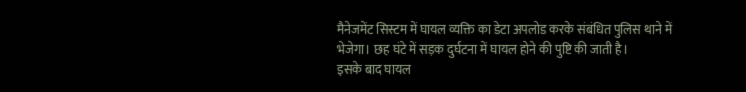मैनेजमेंट सिस्टम में घायल व्यक्ति का डेटा अपलोड करके संबंधित पुलिस थाने में भेजेगा। छह घंटे में सड़क दुर्घटना में घायल होने की पुष्टि की जाती है।
इसके बाद घायल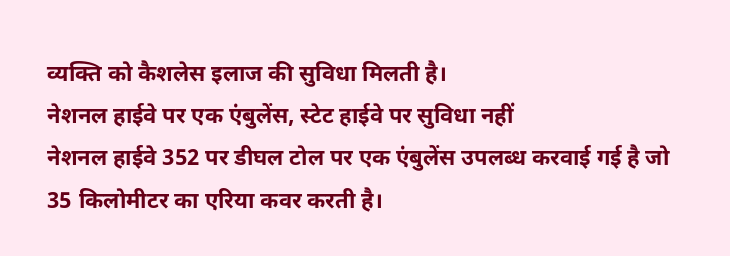व्यक्ति को कैशलेस इलाज की सुविधा मिलती है।
नेशनल हाईवे पर एक एंबुलेंस, स्टेट हाईवे पर सुविधा नहीं
नेशनल हाईवे 352 पर डीघल टोल पर एक एंबुलेंस उपलब्ध करवाई गई है जो 35 किलोमीटर का एरिया कवर करती है।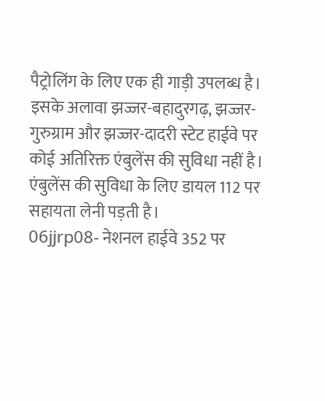पैट्रोलिंग के लिए एक ही गाड़ी उपलब्ध है। इसके अलावा झज्जर-बहादुरगढ़, झज्जर-गुरुग्राम और झज्जर-दादरी स्टेट हाईवे पर कोई अतिरिक्त एंबुलेंस की सुविधा नहीं है। एंबुलेंस की सुविधा के लिए डायल 112 पर सहायता लेनी पड़ती है।
06jjrp08- नेशनल हाईवे 352 पर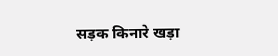सड़क किनारे खड़ा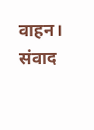वाहन। संवाद